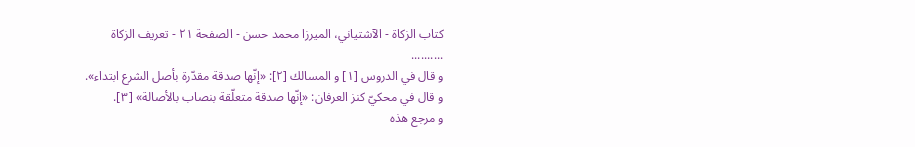كتاب الزكاة - الآشتياني، الميرزا محمد حسن - الصفحة ٢١ - تعريف الزكاة
..........
و قال في الدروس [١] و المسالك [٢]: «إنّها صدقة مقدّرة بأصل الشرع ابتداء».
و قال في محكيّ كنز العرفان: «إنّها صدقة متعلّقة بنصاب بالأصالة» [٣].
و مرجع هذه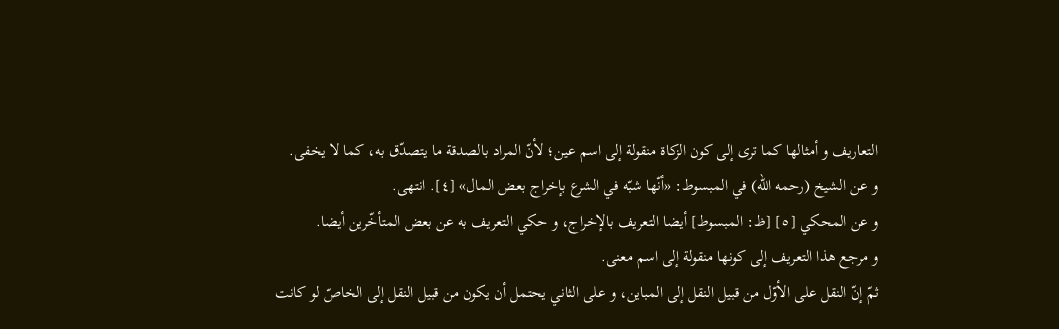التعاريف و أمثالها كما ترى إلى كون الزكاة منقولة إلى اسم عين؛ لأنّ المراد بالصدقة ما يتصدّق به، كما لا يخفى.
و عن الشيخ (رحمه اللّه) في المبسوط: «أنّها شبّه في الشرع بإخراج بعض المال» [٤]. انتهى.
و عن المحكي [٥] [ظ: المبسوط] أيضا التعريف بالإخراج، و حكي التعريف به عن بعض المتأخّرين أيضا.
و مرجع هذا التعريف إلى كونها منقولة إلى اسم معنى.
ثمّ إنّ النقل على الأوّل من قبيل النقل إلى المباين، و على الثاني يحتمل أن يكون من قبيل النقل إلى الخاصّ لو كانت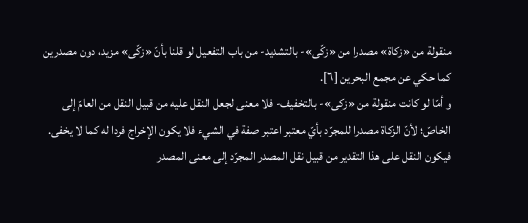منقولة من «زكاة» مصدرا من «زكّى»- بالتشديد- من باب التفعيل لو قلنا بأنّ «زكّى» مزيد، دون مصدرين كما حكي عن مجمع البحرين [٦].
و أمّا لو كانت منقولة من «زكى»- بالتخفيف- فلا معنى لجعل النقل عليه من قبيل النقل من العامّ إلى الخاصّ؛ لأنّ الزكاة مصدرا للمجرّد بأيّ معتبر اعتبر صفة في الشيء فلا يكون الإخراج فردا له كما لا يخفى. فيكون النقل على هذا التقدير من قبيل نقل المصدر المجرّد إلى معنى المصدر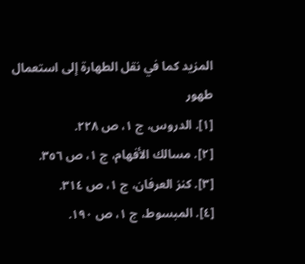المزيد كما في نقل الطهارة إلى استعمال طهور
[١]. الدروس، ج ١، ص ٢٢٨.
[٢]. مسالك الأفهام، ج ١، ص ٣٥٦.
[٣]. كنز العرفان، ج ١، ص ٣١٤.
[٤]. المبسوط، ج ١، ص ١٩٠.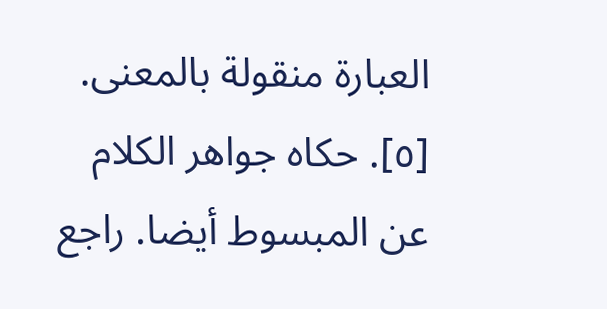العبارة منقولة بالمعنى.
[٥]. حكاه جواهر الكلام عن المبسوط أيضا. راجع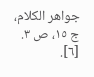جواهر الكلام، ج ١٥، ص ٣.
[٦].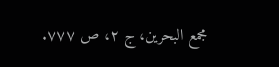مجمع البحرين، ج ٢، ص ٧٧٧.